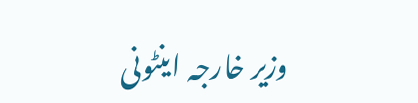وزیر خارجہ اینٹونی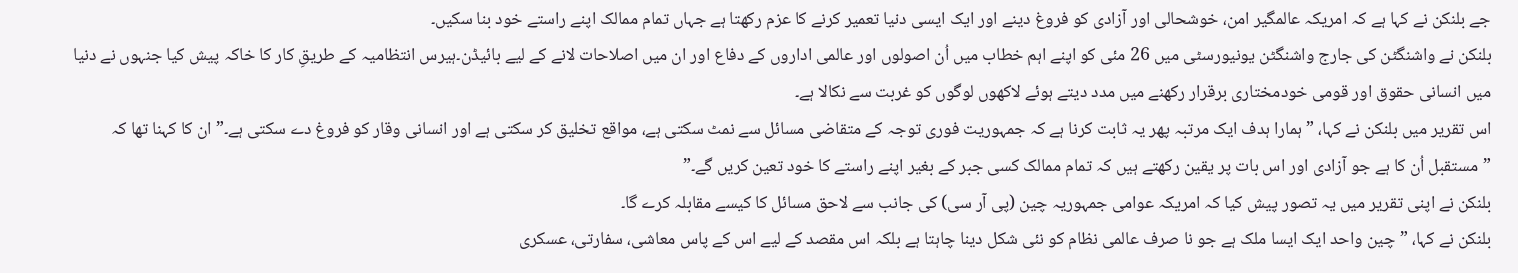جے بلنکن نے کہا ہے کہ امریکہ عالمگیر امن، خوشحالی اور آزادی کو فروغ دینے اور ایک ایسی دنیا تعمیر کرنے کا عزم رکھتا ہے جہاں تمام ممالک اپنے راستے خود بنا سکیں۔
بلنکن نے واشنگٹن کی جارج واشنگٹن یونیورسٹی میں 26 مئی کو اپنے اہم خطاب میں اُن اصولوں اور عالمی اداروں کے دفاع اور ان میں اصلاحات لانے کے لیے بائیڈن۔ہیرس انتظامیہ کے طریقِ کار کا خاکہ پیش کیا جنہوں نے دنیا میں انسانی حقوق اور قومی خودمختاری برقرار رکھنے میں مدد دیتے ہوئے لاکھوں لوگوں کو غربت سے نکالا ہے۔
اس تقریر میں بلنکن نے کہا، ”ہمارا ہدف ایک مرتبہ پھر یہ ثابت کرنا ہے کہ جمہوریت فوری توجہ کے متقاضی مسائل سے نمٹ سکتی ہے، مواقع تخلیق کر سکتی ہے اور انسانی وقار کو فروغ دے سکتی ہے۔” ان کا کہنا تھا کہ ”مستقبل اُن کا ہے جو آزادی اور اس بات پر یقین رکھتے ہیں کہ تمام ممالک کسی جبر کے بغیر اپنے راستے کا خود تعین کریں گے۔”
بلنکن نے اپنی تقریر میں یہ تصور پیش کیا کہ امریکہ عوامی جمہوریہ چین (پی آر سی) کی جانب سے لاحق مسائل کا کیسے مقابلہ کرے گا۔
بلنکن نے کہا، ”چین واحد ایک ایسا ملک ہے جو نا صرف عالمی نظام کو نئی شکل دینا چاہتا ہے بلکہ اس مقصد کے لیے اس کے پاس معاشی، سفارتی، عسکری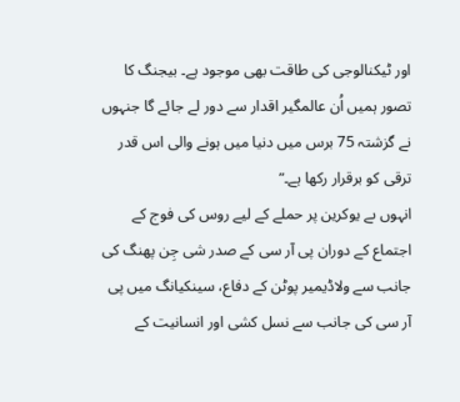اور ٹیکنالوجی کی طاقت بھی موجود ہے۔ بیجنگ کا تصور ہمیں اُن عالمگیر اقدار سے دور لے جائے گا جنہوں نے گزشتہ 75 برس میں دنیا میں ہونے والی اس قدر ترقی کو برقرار رکھا ہے۔”
انہوں ںے یوکرین پر حملے کے لیے روس کی فوج کے اجتماع کے دوران پی آر سی کے صدر شی جِن پھنگ کی جانب سے ولاڈیمیر پوٹن کے دفاع، سینکیانگ میں پی آر سی کی جانب سے نسل کشی اور انسانیت کے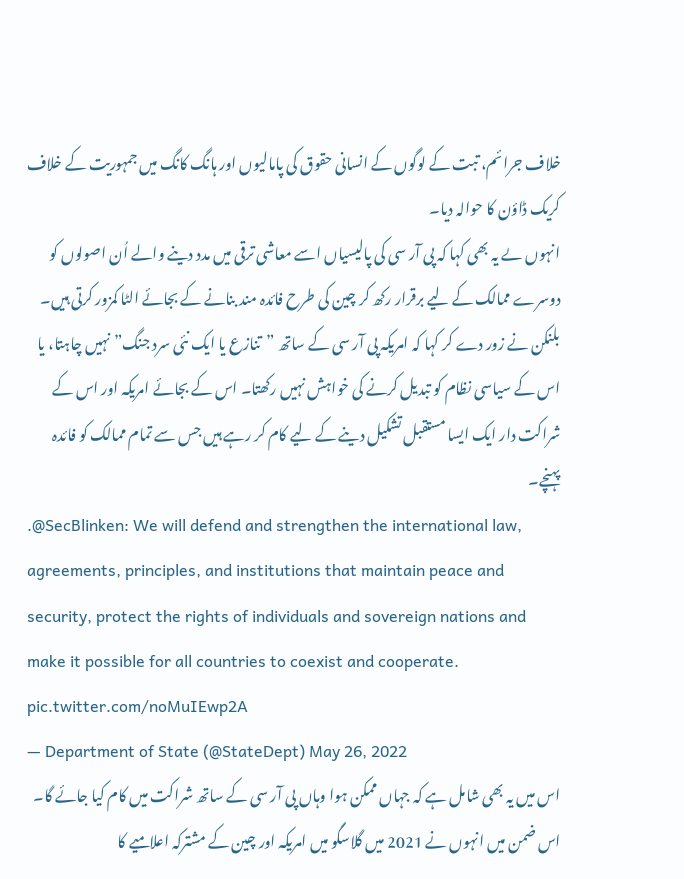خلاف جرائم، تبت کے لوگوں کے انسانی حقوق کی پامالیوں اور ہانگ کانگ میں جمہوریت کے خلاف کریک ڈاؤن کا حوالہ دیا۔
انہوں ںے یہ بھی کہا کہ پی آر سی کی پالیسیاں اسے معاشی ترقی میں مدد دینے والے اُن اصولوں کو دوسرے ممالک کے لیے برقرار رکھ کر چین کی طرح فائدہ مند بنانے کے بجائے الٹا کمزور کرتی ہیں۔ بلنکن نے زور دے کر کہا کہ امریکہ پی آر سی کے ساتھ ”تنازع یا ایک نئی سرد جنگ” نہیں چاہتا، یا اس کے سیاسی نظام کو تبدیل کرنے کی خواہش نہیں رکھتا۔ اس کے بجائے امریکہ اور اس کے شراکت دار ایک ایسا مستقبل تشکیل دینے کے لیے کام کر رہے ہیں جس سے تمام ممالک کو فائدہ پہنچے۔
.@SecBlinken: We will defend and strengthen the international law, agreements, principles, and institutions that maintain peace and security, protect the rights of individuals and sovereign nations and make it possible for all countries to coexist and cooperate. pic.twitter.com/noMuIEwp2A
— Department of State (@StateDept) May 26, 2022
اس میں یہ بھی شامل ہے کہ جہاں ممکن ہوا وہاں پی آر سی کے ساتھ شراکت میں کام کیا جائے گا۔ اس ضمن میں انہوں نے 2021 میں گلاسگو میں امریکہ اور چین کے مشترکہ اعلامیے کا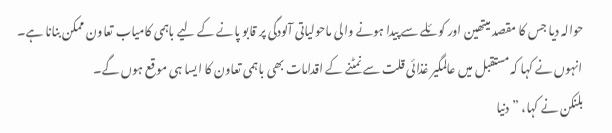حوالہ دیا جس کا مقصد میتھین اور کوئلے سے پیدا ہونے والی ماحولیاتی آلودگی پر قابو پانے کے لیے باہمی کامیاب تعاون ممکن بنانا ہے۔ انہوں نے کہا کہ مستقبل میں عالمگیر غذائی قلت سے نمٹنے کے اقدامات بھی باہمی تعاون کا ایسا ہی موقع ہوں گے۔
بلنکن نے کہا، ”دنیا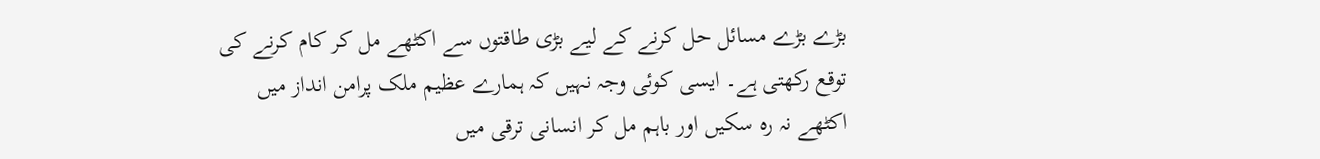بڑے بڑے مسائل حل کرنے کے لیے بڑی طاقتوں سے اکٹھے مل کر کام کرنے کی توقع رکھتی ہے۔ ایسی کوئی وجہ نہیں کہ ہمارے عظیم ملک پرامن انداز میں اکٹھے نہ رہ سکیں اور باہم مل کر انسانی ترقی میں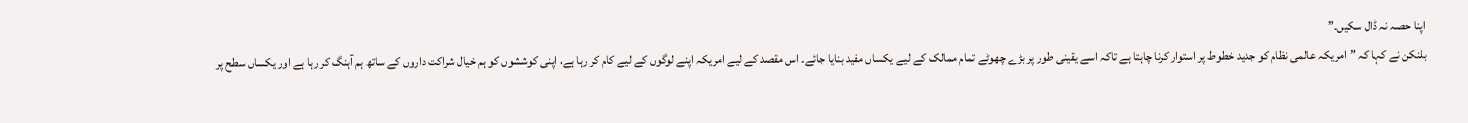اپنا حصہ نہ ڈال سکیں۔”
بلنکن نے کہا کہ ”امریکہ عالمی نظام کو جدید خطوط پر استوار کرنا چاہتا ہے تاکہ اسے یقینی طور پر بڑے چھوٹے تمام ممالک کے لیے یکساں مفید بنایا جائے۔ اس مقصد کے لیے امریکہ اپنے لوگوں کے لیے کام کر رہا ہے، اپنی کوششوں کو ہم خیال شراکت داروں کے ساتھ ہم آہنگ کر رہا ہے اور یکساں سطح پر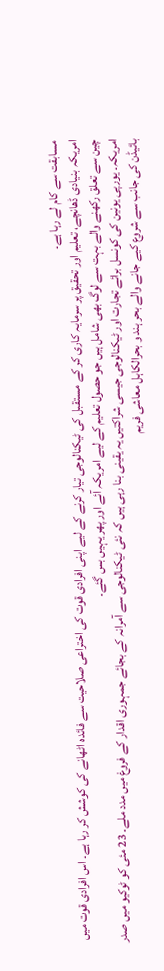مسابقت سے کام لے رہا ہے۔
امریکہ بنیادی ڈھانچے، تعلیم اور تحقیق پر سرمایہ کاری کر کے مستقبل کی ٹیکنالوجی تیار کرنے کے لیے اپنی افرادی قوت کی اختراعی صلاحیت سے فائدہ اٹھانے کی کوشش کر رہا ہے۔ اس افرادی قوت میں چین سے تعلق رکھنے والے بہت سے لوگ بھی شامل ہیں جو حصول تعلیم کے لیے امریکہ آئے اور پھر یہیں بس گئے۔
امریکہ۔ یورپی یونین کی کونسل برائے تجارت اور ٹیکنالوجی جیسی شراکتیں یہ یقینی بنا رہی ہیں کہ نئی ٹیکنالوجی سے آمرانہ کے بجائے جمہوری اقدار کے فروغ میں مدد ملے۔ 23 مئی کو ٹوکیو میں صدر بائیڈن کی جانب سے شروع کیے جانے والے بحر ہند و بحرالکاہل معاشی فریم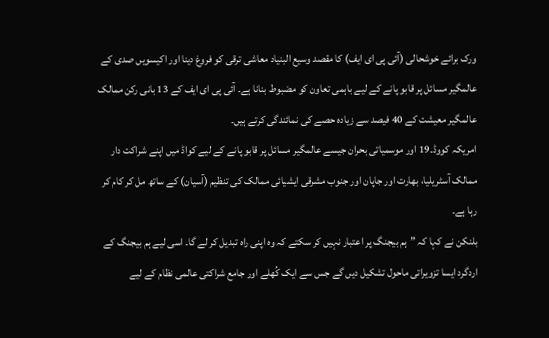ورک برائے خوشحالی (آئی پی ای ایف) کا مقصد وسیع البنیاد معاشی ترقی کو فروغ دینا اور اکیسویں صدی کے عالمگیر مسائل پر قابو پانے کے لیے باہمی تعاون کو مضبوط بنانا ہے۔ آئی پی ای ایف کے 13 بانی رکن ممالک عالمگیر معیشت کے 40 فیصد سے زیادہ حصے کی نمائندگی کرتے ہیں۔
امریکہ کووڈ۔19 اور موسمیاتی بحران جیسے عالمگیر مسائل پر قابو پانے کے لیے کواڈ میں اپنے شراکت دار ممالک آسٹریلیا، بھارت اور جاپان اور جنوب مشرقی ایشیائی ممالک کی تنظیم (آسیان) کے ساتھ مل کر کام کر رہا ہے۔
بلنکن نے کہا کہ ”ہم بیجنگ پر اعتبار نہیں کر سکتے کہ وہ اپنی راہ تبدیل کر لے گا۔ اسی لیے ہم بیجنگ کے اردگرد ایسا تزویراتی ماحول تشکیل دیں گے جس سے ایک کُھلے اور جامع شراکتی عالمی نظام کے لیے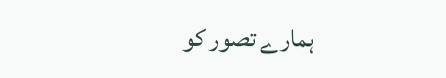ہمارے تصور کو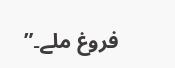فروغ ملے۔”